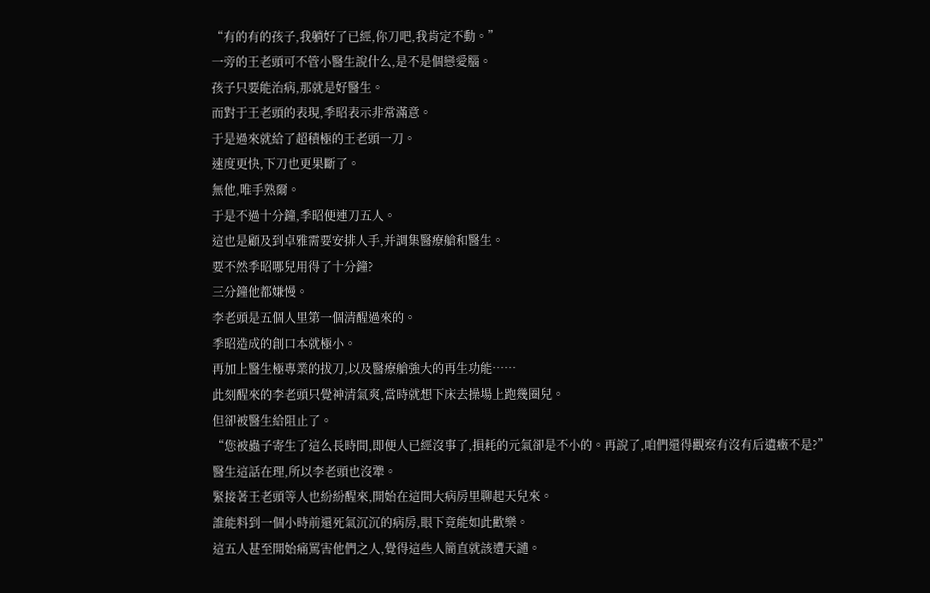“有的有的孩子,我躺好了已經,你刀吧,我肯定不動。”
一旁的王老頭可不管小醫生說什么,是不是個戀愛腦。
孩子只要能治病,那就是好醫生。
而對于王老頭的表現,季昭表示非常滿意。
于是過來就給了超積極的王老頭一刀。
速度更快,下刀也更果斷了。
無他,唯手熟爾。
于是不過十分鐘,季昭便連刀五人。
這也是顧及到卓雅需要安排人手,并調集醫療艙和醫生。
要不然季昭哪兒用得了十分鐘?
三分鐘他都嫌慢。
李老頭是五個人里第一個清醒過來的。
季昭造成的創口本就極小。
再加上醫生極專業的拔刀,以及醫療艙強大的再生功能……
此刻醒來的李老頭只覺神清氣爽,當時就想下床去操場上跑幾圈兒。
但卻被醫生給阻止了。
“您被蟲子寄生了這么長時間,即便人已經沒事了,損耗的元氣卻是不小的。再說了,咱們還得觀察有沒有后遺癥不是?”
醫生這話在理,所以李老頭也沒犟。
緊接著王老頭等人也紛紛醒來,開始在這間大病房里聊起天兒來。
誰能料到一個小時前還死氣沉沉的病房,眼下竟能如此歡樂。
這五人甚至開始痛罵害他們之人,覺得這些人簡直就該遭天譴。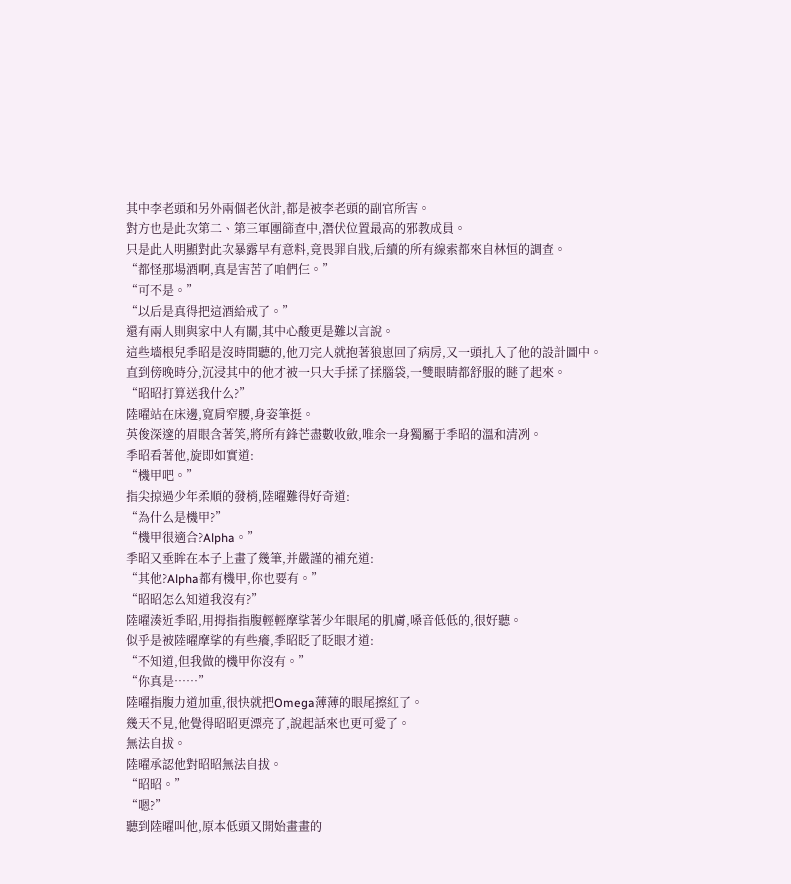其中李老頭和另外兩個老伙計,都是被李老頭的副官所害。
對方也是此次第二、第三軍團篩查中,潛伏位置最高的邪教成員。
只是此人明顯對此次暴露早有意料,竟畏罪自戕,后續的所有線索都來自林恒的調查。
“都怪那場酒啊,真是害苦了咱們仨。”
“可不是。”
“以后是真得把這酒給戒了。”
還有兩人則與家中人有關,其中心酸更是難以言說。
這些墻根兒季昭是沒時間聽的,他刀完人就抱著狼崽回了病房,又一頭扎入了他的設計圖中。
直到傍晚時分,沉浸其中的他才被一只大手揉了揉腦袋,一雙眼睛都舒服的瞇了起來。
“昭昭打算送我什么?”
陸曜站在床邊,寬肩窄腰,身姿筆挺。
英俊深邃的眉眼含著笑,將所有鋒芒盡數收斂,唯余一身獨屬于季昭的溫和清冽。
季昭看著他,旋即如實道:
“機甲吧。”
指尖掠過少年柔順的發梢,陸曜難得好奇道:
“為什么是機甲?”
“機甲很適合?Alpha。”
季昭又垂眸在本子上畫了幾筆,并嚴謹的補充道:
“其他?Alpha都有機甲,你也要有。”
“昭昭怎么知道我沒有?”
陸曜湊近季昭,用拇指指腹輕輕摩挲著少年眼尾的肌膚,嗓音低低的,很好聽。
似乎是被陸曜摩挲的有些癢,季昭眨了眨眼才道:
“不知道,但我做的機甲你沒有。”
“你真是……”
陸曜指腹力道加重,很快就把Omega薄薄的眼尾擦紅了。
幾天不見,他覺得昭昭更漂亮了,說起話來也更可愛了。
無法自拔。
陸曜承認他對昭昭無法自拔。
“昭昭。”
“嗯?”
聽到陸曜叫他,原本低頭又開始畫畫的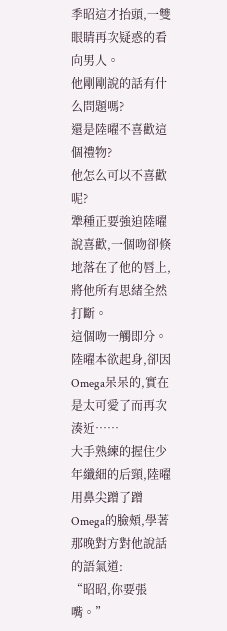季昭這才抬頭,一雙眼睛再次疑惑的看向男人。
他剛剛說的話有什么問題嗎?
還是陸曜不喜歡這個禮物?
他怎么可以不喜歡呢?
犟種正要強迫陸曜說喜歡,一個吻卻倏地落在了他的唇上,將他所有思緒全然打斷。
這個吻一觸即分。
陸曜本欲起身,卻因Omega呆呆的,實在是太可愛了而再次湊近……
大手熟練的握住少年纖細的后頸,陸曜用鼻尖蹭了蹭Omega的臉頰,學著那晚對方對他說話的語氣道:
“昭昭,你要張嘴。”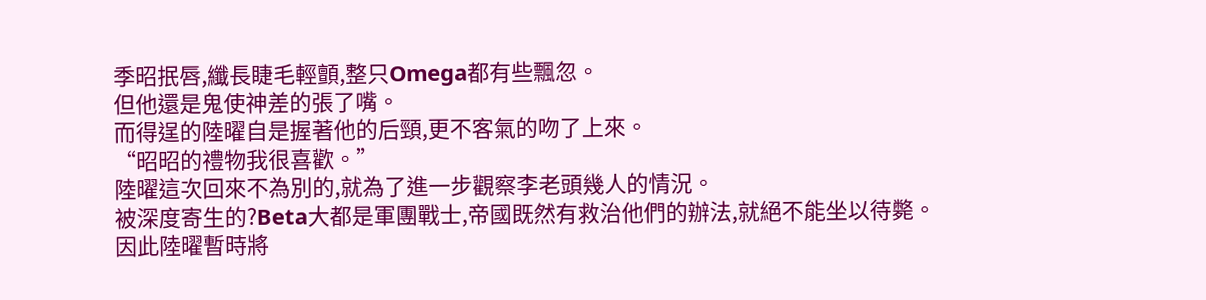季昭抿唇,纖長睫毛輕顫,整只Omega都有些飄忽。
但他還是鬼使神差的張了嘴。
而得逞的陸曜自是握著他的后頸,更不客氣的吻了上來。
“昭昭的禮物我很喜歡。”
陸曜這次回來不為別的,就為了進一步觀察李老頭幾人的情況。
被深度寄生的?Beta大都是軍團戰士,帝國既然有救治他們的辦法,就絕不能坐以待斃。
因此陸曜暫時將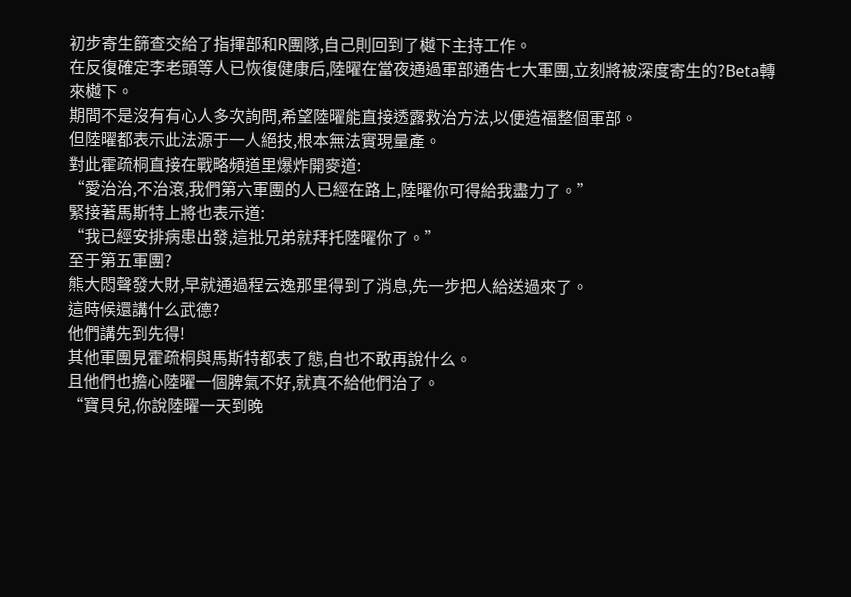初步寄生篩查交給了指揮部和R團隊,自己則回到了樾下主持工作。
在反復確定李老頭等人已恢復健康后,陸曜在當夜通過軍部通告七大軍團,立刻將被深度寄生的?Beta轉來樾下。
期間不是沒有有心人多次詢問,希望陸曜能直接透露救治方法,以便造福整個軍部。
但陸曜都表示此法源于一人絕技,根本無法實現量產。
對此霍疏桐直接在戰略頻道里爆炸開麥道:
“愛治治,不治滾,我們第六軍團的人已經在路上,陸曜你可得給我盡力了。”
緊接著馬斯特上將也表示道:
“我已經安排病患出發,這批兄弟就拜托陸曜你了。”
至于第五軍團?
熊大悶聲發大財,早就通過程云逸那里得到了消息,先一步把人給送過來了。
這時候還講什么武德?
他們講先到先得!
其他軍團見霍疏桐與馬斯特都表了態,自也不敢再說什么。
且他們也擔心陸曜一個脾氣不好,就真不給他們治了。
“寶貝兒,你說陸曜一天到晚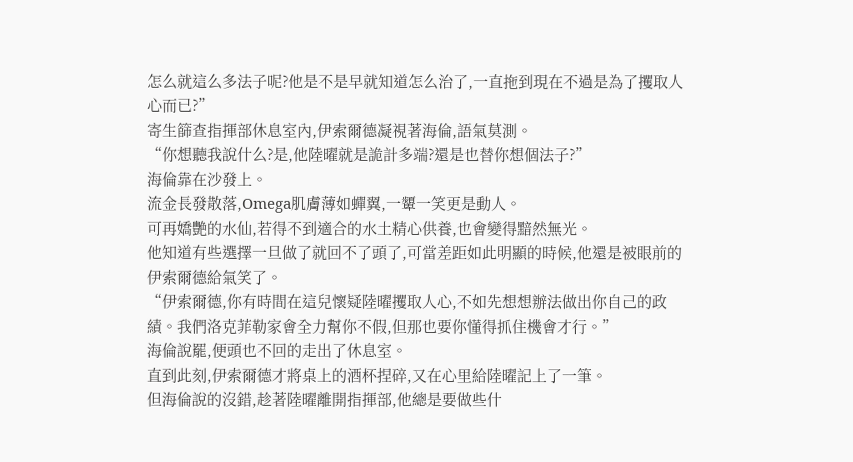怎么就這么多法子呢?他是不是早就知道怎么治了,一直拖到現在不過是為了攫取人心而已?”
寄生篩查指揮部休息室內,伊索爾德凝視著海倫,語氣莫測。
“你想聽我說什么?是,他陸曜就是詭計多端?還是也替你想個法子?”
海倫靠在沙發上。
流金長發散落,Omega肌膚薄如蟬翼,一顰一笑更是動人。
可再嬌艷的水仙,若得不到適合的水土精心供養,也會變得黯然無光。
他知道有些選擇一旦做了就回不了頭了,可當差距如此明顯的時候,他還是被眼前的伊索爾德給氣笑了。
“伊索爾德,你有時間在這兒懷疑陸曜攫取人心,不如先想想辦法做出你自己的政績。我們洛克菲勒家會全力幫你不假,但那也要你懂得抓住機會才行。”
海倫說罷,便頭也不回的走出了休息室。
直到此刻,伊索爾德才將桌上的酒杯捏碎,又在心里給陸曜記上了一筆。
但海倫說的沒錯,趁著陸曜離開指揮部,他總是要做些什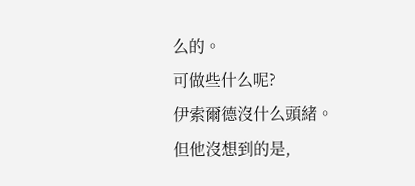么的。
可做些什么呢?
伊索爾德沒什么頭緒。
但他沒想到的是,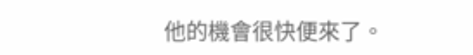他的機會很快便來了。